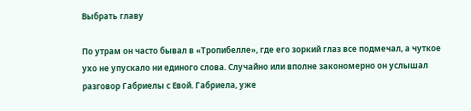Выбрать главу

По утрам он часто бывал в «Тропибелле», где его зоркий глаз все подмечал, а чуткое ухо не упускало ни единого слова. Случайно или вполне закономерно он услышал разговор Габриелы с Евой. Габриела, уже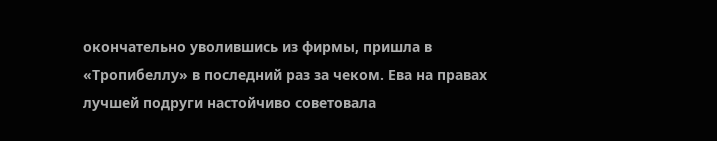окончательно уволившись из фирмы, пришла в «Тропибеллу» в последний раз за чеком. Ева на правах лучшей подруги настойчиво советовала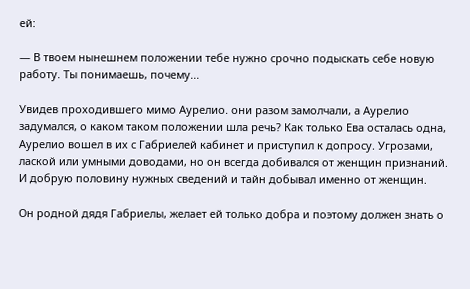ей:

— В твоем нынешнем положении тебе нужно срочно подыскать себе новую работу. Ты понимаешь, почему...

Увидев проходившего мимо Аурелио. они разом замолчали, а Аурелио задумался, о каком таком положении шла речь? Как только Ева осталась одна, Аурелио вошел в их с Габриелей кабинет и приступил к допросу. Угрозами, лаской или умными доводами, но он всегда добивался от женщин признаний. И добрую половину нужных сведений и тайн добывал именно от женщин.

Он родной дядя Габриелы, желает ей только добра и поэтому должен знать о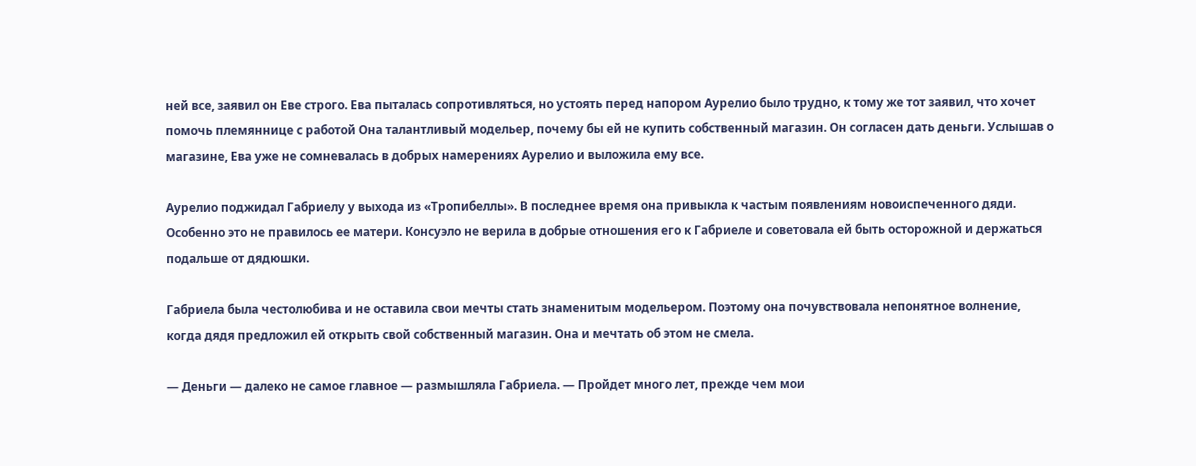ней все, заявил он Еве строго. Ева пыталась сопротивляться, но устоять перед напором Аурелио было трудно, к тому же тот заявил, что хочет помочь племяннице с работой Она талантливый модельер, почему бы ей не купить собственный магазин. Он согласен дать деньги. Услышав о магазине, Ева уже не сомневалась в добрых намерениях Аурелио и выложила ему все.

Аурелио поджидал Габриелу у выхода из «Тропибеллы». В последнее время она привыкла к частым появлениям новоиспеченного дяди. Особенно это не правилось ее матери. Консуэло не верила в добрые отношения его к Габриеле и советовала ей быть осторожной и держаться подальше от дядюшки.

Габриела была честолюбива и не оставила свои мечты стать знаменитым модельером. Поэтому она почувствовала непонятное волнение, когда дядя предложил ей открыть свой собственный магазин. Она и мечтать об этом не смела.

— Деньги — далеко не самое главное — размышляла Габриела. — Пройдет много лет, прежде чем мои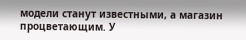модели станут известными, а магазин процветающим. У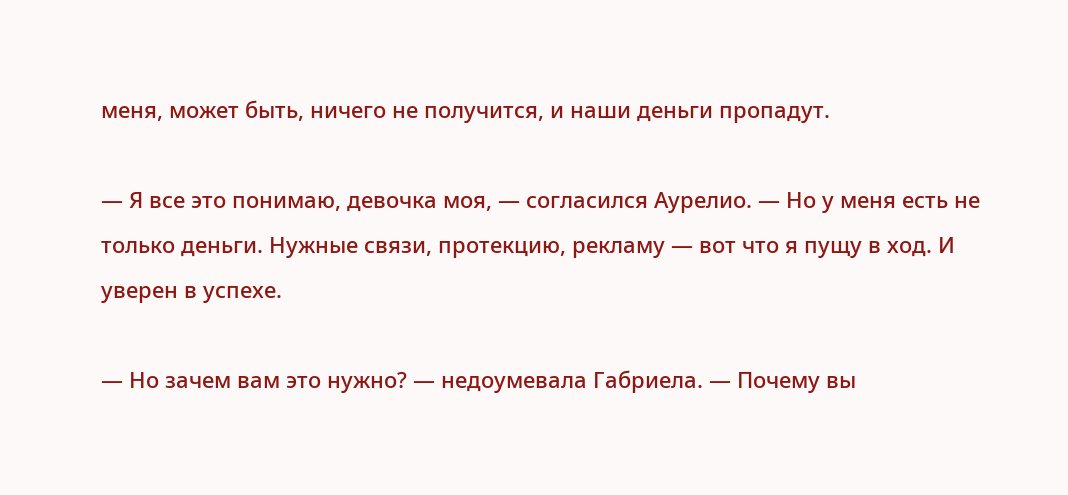меня, может быть, ничего не получится, и наши деньги пропадут.

— Я все это понимаю, девочка моя, — согласился Аурелио. — Но у меня есть не только деньги. Нужные связи, протекцию, рекламу — вот что я пущу в ход. И уверен в успехе.

— Но зачем вам это нужно? — недоумевала Габриела. — Почему вы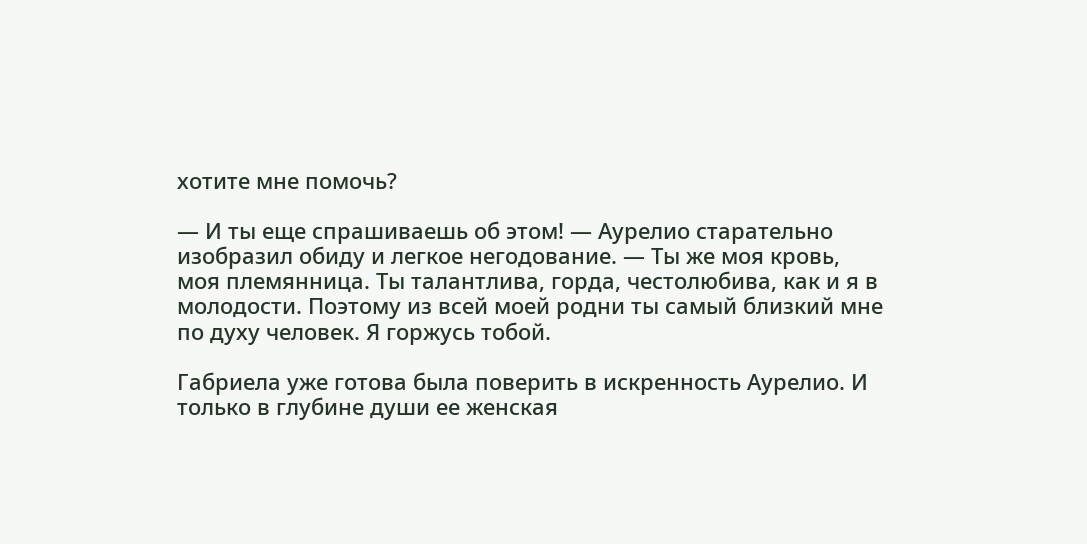хотите мне помочь?

— И ты еще спрашиваешь об этом! — Аурелио старательно изобразил обиду и легкое негодование. — Ты же моя кровь, моя племянница. Ты талантлива, горда, честолюбива, как и я в молодости. Поэтому из всей моей родни ты самый близкий мне по духу человек. Я горжусь тобой.

Габриела уже готова была поверить в искренность Аурелио. И только в глубине души ее женская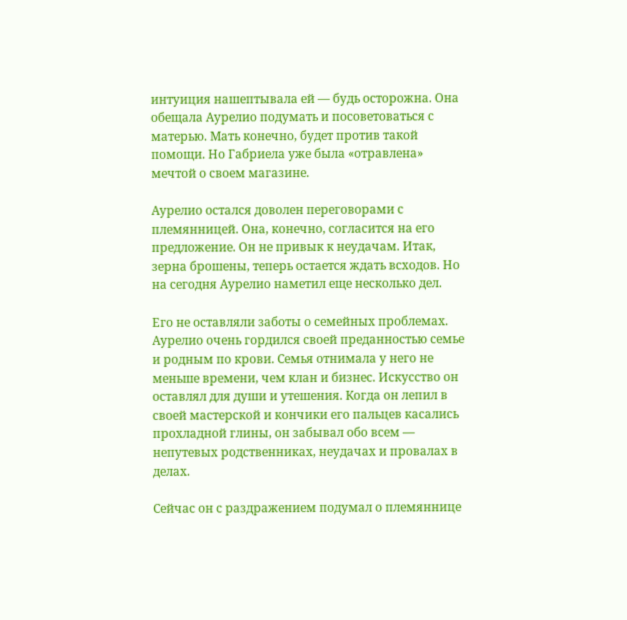интуиция нашептывала ей — будь осторожна. Она обещала Аурелио подумать и посоветоваться с матерью. Мать конечно, будет против такой помощи. Но Габриела уже была «отравлена» мечтой о своем магазине.

Аурелио остался доволен переговорами с племянницей. Она, конечно, согласится на его предложение. Он не привык к неудачам. Итак, зерна брошены, теперь остается ждать всходов. Но на сегодня Аурелио наметил еще несколько дел.

Его не оставляли заботы о семейных проблемах. Аурелио очень гордился своей преданностью семье и родным по крови. Семья отнимала у него не меньше времени, чем клан и бизнес. Искусство он оставлял для души и утешения. Когда он лепил в своей мастерской и кончики его пальцев касались прохладной глины, он забывал обо всем — непутевых родственниках, неудачах и провалах в делах.

Сейчас он с раздражением подумал о племяннице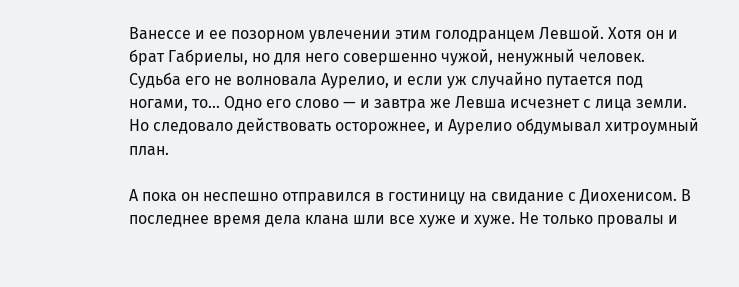Ванессе и ее позорном увлечении этим голодранцем Левшой. Хотя он и брат Габриелы, но для него совершенно чужой, ненужный человек. Судьба его не волновала Аурелио, и если уж случайно путается под ногами, то... Одно его слово — и завтра же Левша исчезнет с лица земли. Но следовало действовать осторожнее, и Аурелио обдумывал хитроумный план.

А пока он неспешно отправился в гостиницу на свидание с Диохенисом. В последнее время дела клана шли все хуже и хуже. Не только провалы и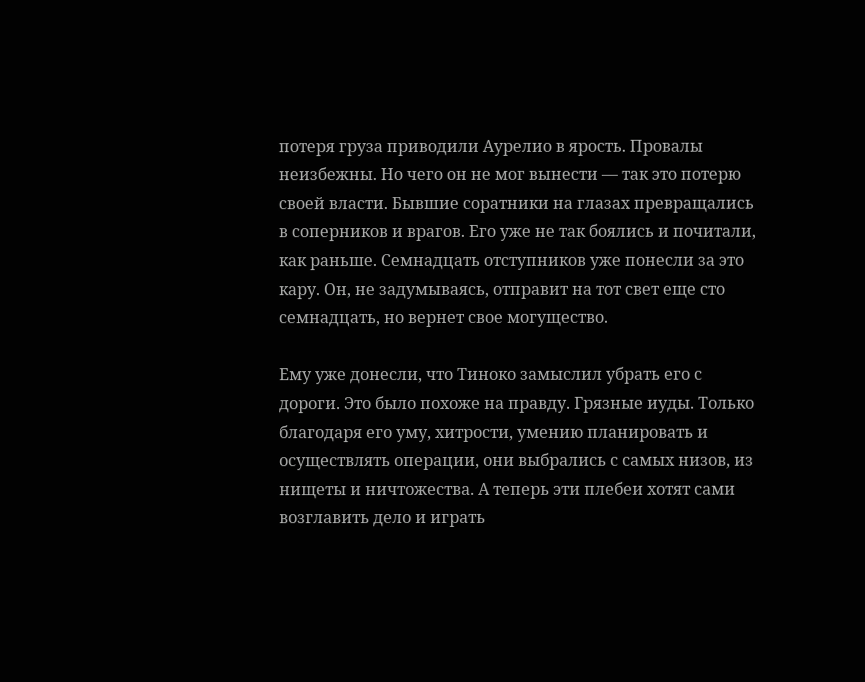потеря груза приводили Аурелио в ярость. Провалы неизбежны. Но чего он не мог вынести — так это потерю своей власти. Бывшие соратники на глазах превращались в соперников и врагов. Его уже не так боялись и почитали, как раньше. Семнадцать отступников уже понесли за это кару. Он, не задумываясь, отправит на тот свет еще сто семнадцать, но вернет свое могущество.

Ему уже донесли, что Тиноко замыслил убрать его с дороги. Это было похоже на правду. Грязные иуды. Только благодаря его уму, хитрости, умению планировать и осуществлять операции, они выбрались с самых низов, из нищеты и ничтожества. А теперь эти плебеи хотят сами возглавить дело и играть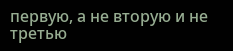первую, а не вторую и не третью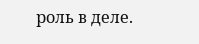роль в деле.